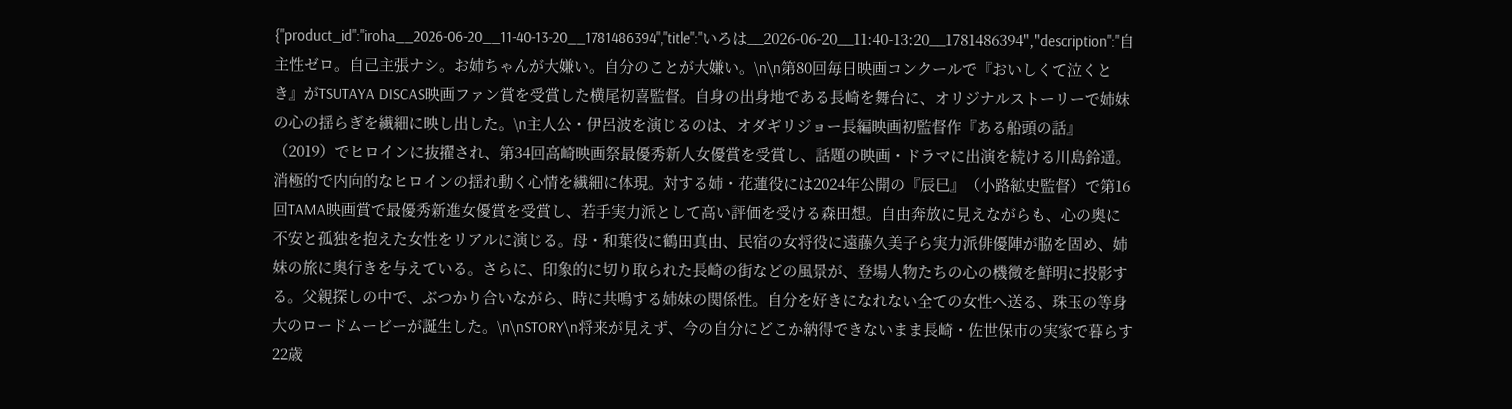{"product_id":"iroha__2026-06-20__11-40-13-20__1781486394","title":"いろは__2026-06-20__11:40-13:20__1781486394","description":"自主性ゼロ。自己主張ナシ。お姉ちゃんが大嫌い。自分のことが大嫌い。\n\n第80回毎日映画コンクールで『おいしくて泣くとき』がTSUTAYA DISCAS映画ファン賞を受賞した横尾初喜監督。自身の出身地である長崎を舞台に、オリジナルストーリーで姉妹の心の揺らぎを繊細に映し出した。\n主人公・伊呂波を演じるのは、オダギリジョー長編映画初監督作『ある船頭の話』（2019）でヒロインに抜擢され、第34回高崎映画祭最優秀新人女優賞を受賞し、話題の映画・ドラマに出演を続ける川島鈴遥。消極的で内向的なヒロインの揺れ動く心情を繊細に体現。対する姉・花蓮役には2024年公開の『辰巳』（小路絋史監督）で第16回TAMA映画賞で最優秀新進女優賞を受賞し、若手実力派として高い評価を受ける森田想。自由奔放に見えながらも、心の奥に不安と孤独を抱えた女性をリアルに演じる。母・和葉役に鶴田真由、民宿の女将役に遠藤久美子ら実力派俳優陣が脇を固め、姉妹の旅に奥行きを与えている。さらに、印象的に切り取られた長崎の街などの風景が、登場人物たちの心の機微を鮮明に投影する。父親探しの中で、ぶつかり合いながら、時に共鳴する姉妹の関係性。自分を好きになれない全ての女性へ送る、珠玉の等身大のロードムービーが誕生した。\n\nSTORY\n将来が見えず、今の自分にどこか納得できないまま長崎・佐世保市の実家で暮らす22歳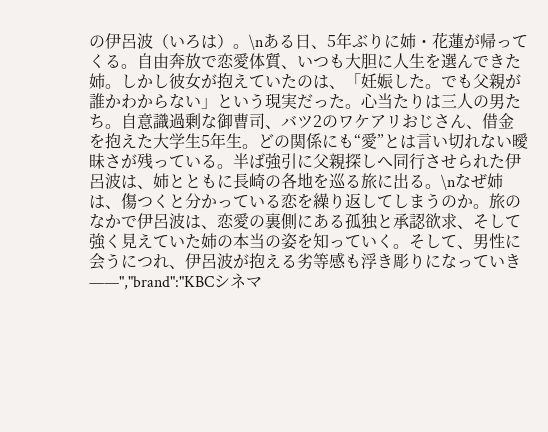の伊呂波（いろは）。\nある日、5年ぶりに姉・花蓮が帰ってくる。自由奔放で恋愛体質、いつも大胆に人生を選んできた姉。しかし彼女が抱えていたのは、「妊娠した。でも父親が誰かわからない」という現実だった。心当たりは三人の男たち。自意識過剰な御曹司、バツ2のワケアリおじさん、借金を抱えた大学生5年生。どの関係にも“愛”とは言い切れない曖昧さが残っている。半ば強引に父親探しへ同行させられた伊呂波は、姉とともに長崎の各地を巡る旅に出る。\nなぜ姉は、傷つくと分かっている恋を繰り返してしまうのか。旅のなかで伊呂波は、恋愛の裏側にある孤独と承認欲求、そして強く見えていた姉の本当の姿を知っていく。そして、男性に会うにつれ、伊呂波が抱える劣等感も浮き彫りになっていき——","brand":"KBCシネマ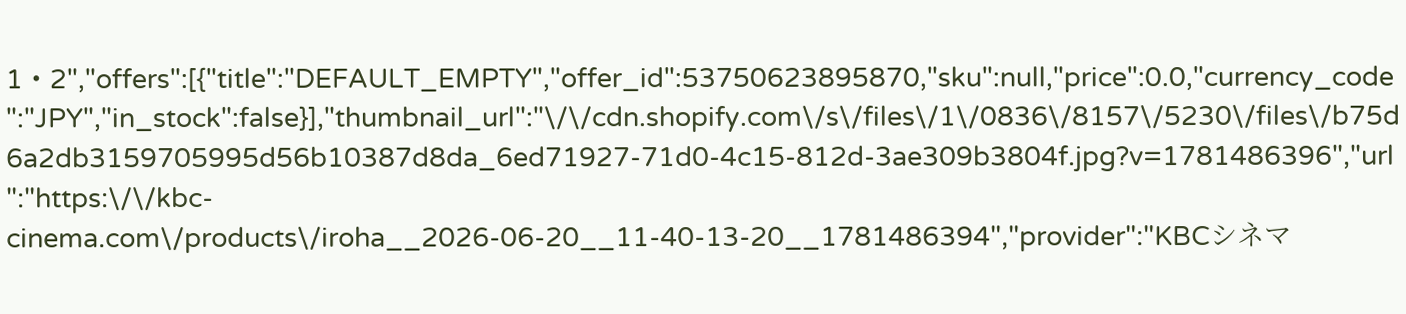1・2","offers":[{"title":"DEFAULT_EMPTY","offer_id":53750623895870,"sku":null,"price":0.0,"currency_code":"JPY","in_stock":false}],"thumbnail_url":"\/\/cdn.shopify.com\/s\/files\/1\/0836\/8157\/5230\/files\/b75d6a2db3159705995d56b10387d8da_6ed71927-71d0-4c15-812d-3ae309b3804f.jpg?v=1781486396","url":"https:\/\/kbc-cinema.com\/products\/iroha__2026-06-20__11-40-13-20__1781486394","provider":"KBCシネマ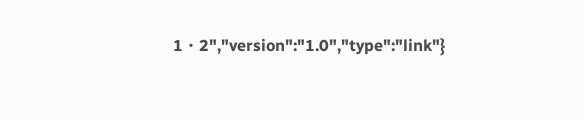1・2","version":"1.0","type":"link"}